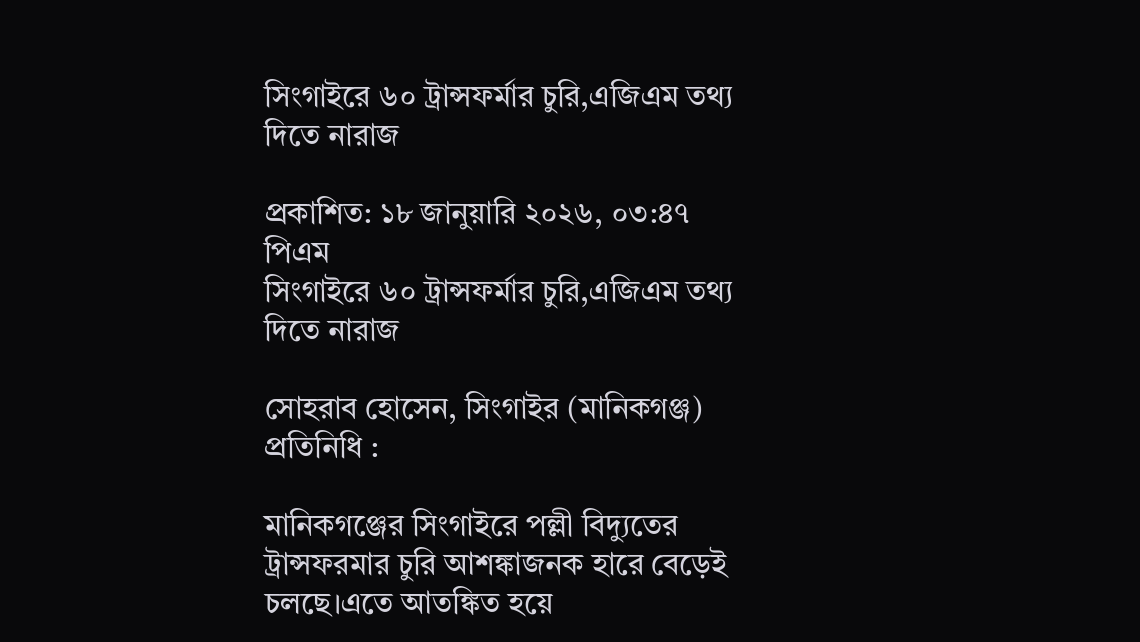সিংগাইরে ৬০ ট্রান্সফর্মার চুরি,এজিএম তথ্য দিতে নারাজ

প্রকাশিত: ১৮ জানুয়ারি ২০২৬, ০৩:৪৭ পিএম
সিংগাইরে ৬০ ট্রান্সফর্মার চুরি,এজিএম তথ্য দিতে নারাজ

সোহরাব হোসেন, সিংগাইর (মানিকগঞ্জ) প্রতিনিধি :

মানিকগঞ্জের সিংগাইরে পল্লী বিদ্যুতের ট্রান্সফরমার চুরি আশঙ্কাজনক হারে বেড়েই চলছে।এতে আতঙ্কিত হয়ে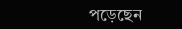পড়েছেন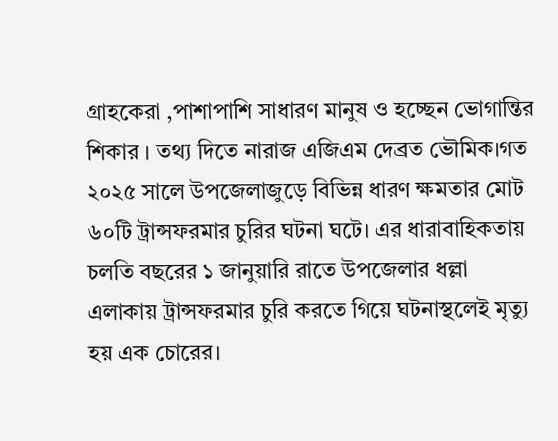গ্রাহকেরা ,পাশাপাশি সাধারণ মানুষ ও হচ্ছেন ভোগান্তির শিকার । তথ্য দিতে নারাজ এজিএম দেব্রত ভৌমিক।গত ২০২৫ সালে উপজেলাজুড়ে বিভিন্ন ধারণ ক্ষমতার মোট ৬০টি ট্রান্সফরমার চুরির ঘটনা ঘটে। এর ধারাবাহিকতায় চলতি বছরের ১ জানুয়ারি রাতে উপজেলার ধল্লা এলাকায় ট্রান্সফরমার চুরি করতে গিয়ে ঘটনাস্থলেই মৃত্যু হয় এক চোরের।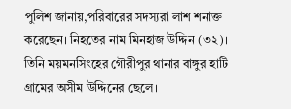পুলিশ জানায়,পরিবারের সদস্যরা লাশ শনাক্ত করেছেন। নিহতের নাম মিনহাজ উদ্দিন (৩২)। তিনি ময়মনসিংহের গৌরীপুর থানার বাঙ্গুর হাটি গ্রামের অসীম উদ্দিনের ছেলে।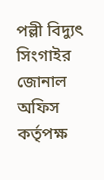পল্লী বিদ্যুৎ সিংগাইর জোনাল অফিস কর্তৃপক্ষ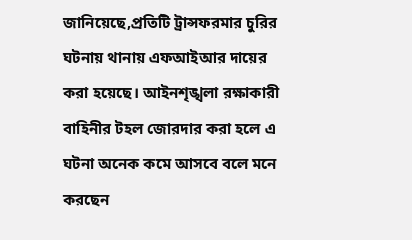জানিয়েছে,প্রতিটি ট্রান্সফরমার চুরির ঘটনায় থানায় এফআইআর দায়ের করা হয়েছে। আইনশৃঙ্খলা রক্ষাকারী বাহিনীর টহল জোরদার করা হলে এ ঘটনা অনেক কমে আসবে বলে মনে করছেন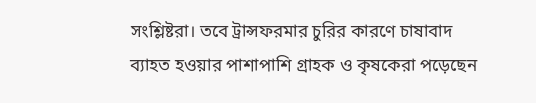সংশ্লিষ্টরা। তবে ট্রান্সফরমার চুরির কারণে চাষাবাদ ব্যাহত হওয়ার পাশাপাশি গ্রাহক ও কৃষকেরা পড়েছেন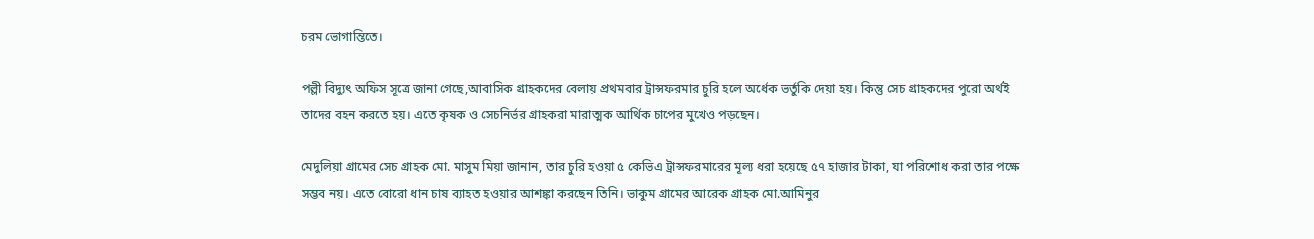চরম ভোগান্তিতে।

পল্লী বিদ্যুৎ অফিস সূত্রে জানা গেছে,আবাসিক গ্রাহকদের বেলায় প্রথমবার ট্রান্সফরমার চুরি হলে অর্ধেক ভর্তুকি দেয়া হয়। কিন্তু সেচ গ্রাহকদের পুরো অর্থই তাদের বহন করতে হয়। এতে কৃষক ও সেচনির্ভর গ্রাহকরা মারাত্মক আর্থিক চাপের মুখেও পড়ছেন।

মেদুলিয়া গ্রামের সেচ গ্রাহক মো. মাসুম মিয়া জানান, তার চুরি হওয়া ৫ কেভিএ ট্রান্সফরমারের মূল্য ধরা হয়েছে ৫৭ হাজার টাকা, যা পরিশোধ করা তার পক্ষে সম্ভব নয়। এতে বোরো ধান চাষ ব্যাহত হওয়ার আশঙ্কা করছেন তিনি। ভাকুম গ্রামের আরেক গ্রাহক মো.আমিনুর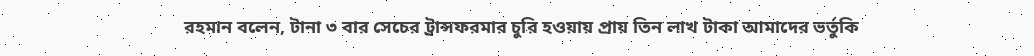রহমান বলেন, টানা ৩ বার সেচের ট্রান্সফরমার চুরি হওয়ায় প্রায় তিন লাখ টাকা আমাদের ভর্তুকি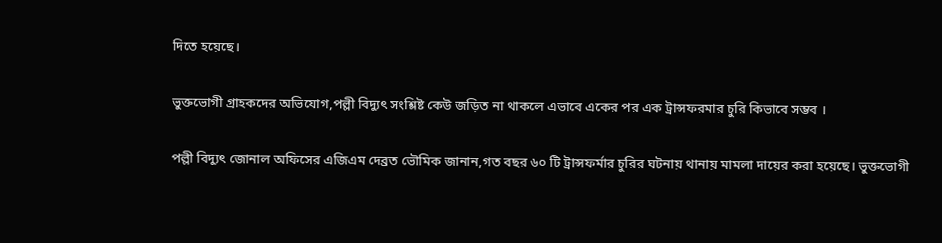দিতে হয়েছে।

ভুক্তভোগী গ্রাহকদের অভিযোগ,পল্লী বিদ্যুৎ সংশ্লিষ্ট কেউ জড়িত না থাকলে এভাবে একের পর এক ট্রান্সফরমার চুরি কিভাবে সম্ভব ।

পল্লী বিদ্যুৎ জোনাল অফিসের এজিএম দেব্রত ভৌমিক জানান,গত বছর ৬০ টি ট্রান্সফর্মার চুরির ঘটনায় থানায় মামলা দায়ের করা হয়েছে। ভুক্তভোগী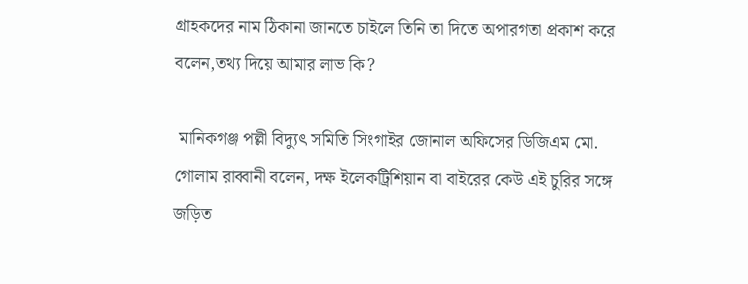গ্রাহকদের নাম ঠিকানা জানতে চাইলে তিনি তা দিতে অপারগতা প্রকাশ করে বলেন,তথ্য দিয়ে আমার লাভ কি?

 মানিকগঞ্জ পল্লী বিদ্যুৎ সমিতি সিংগাইর জোনাল অফিসের ডিজিএম মো. গোলাম রাব্বানী বলেন, দক্ষ ইলেকট্রিশিয়ান বা বাইরের কেউ এই চুরির সঙ্গে জড়িত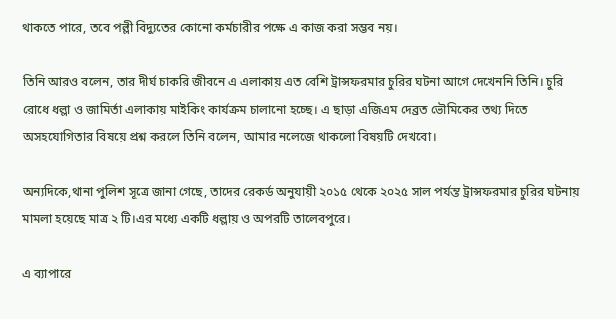থাকতে পারে, তবে পল্লী বিদ্যুতের কোনো কর্মচারীর পক্ষে এ কাজ করা সম্ভব নয়।

তিনি আরও বলেন, তার দীর্ঘ চাকরি জীবনে এ এলাকায় এত বেশি ট্রান্সফরমার চুরির ঘটনা আগে দেখেননি তিনি। চুরি রোধে ধল্লা ও জামির্তা এলাকায় মাইকিং কার্যক্রম চালানো হচ্ছে। এ ছাড়া এজিএম দেব্রত ভৌমিকের তথ্য দিতে অসহযোগিতার বিষয়ে প্রশ্ন করলে তিনি বলেন, আমার নলেজে থাকলো বিষয়টি দেখবো।

অন্যদিকে,থানা পুলিশ সূত্রে জানা গেছে, তাদের রেকর্ড অনুযায়ী ২০১৫ থেকে ২০২৫ সাল পর্যন্ত ট্রান্সফরমার চুরির ঘটনায় মামলা হয়েছে মাত্র ২ টি।এর মধ্যে একটি ধল্লায় ও অপরটি তালেবপুরে।

এ ব্যাপারে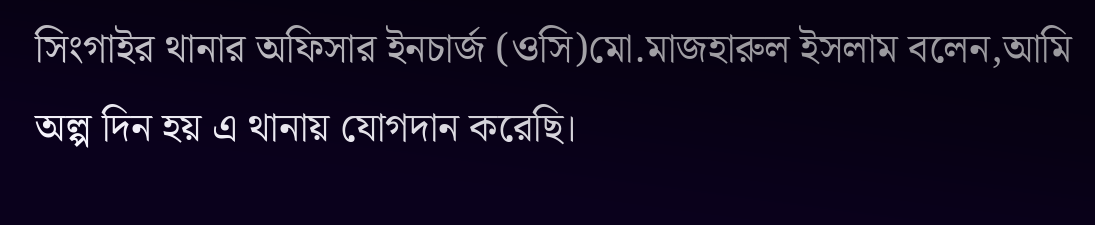সিংগাইর থানার অফিসার ইনচার্জ (ওসি)মো.মাজহারুল ইসলাম বলেন,আমি অল্প দিন হয় এ থানায় যোগদান করেছি।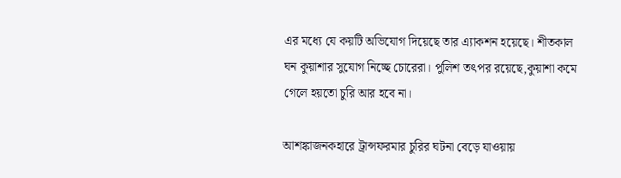এর মধ্যে যে কয়টি অভিযোগ দিয়েছে তার এ্যাকশন হয়েছে। শীতকাল ঘন কুয়াশার সুযোগ নিচ্ছে চোরেরা। পুলিশ তৎপর রয়েছে,কুয়াশা কমে গেলে হয়তো চুরি আর হবে না।

আশঙ্কাজনকহারে ট্রান্সফরমার চুরির ঘটনা বেড়ে যাওয়ায়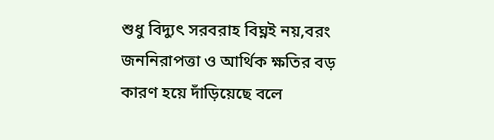শুধু বিদ্যুৎ সরবরাহ বিঘ্নই নয়,বরং জননিরাপত্তা ও আর্থিক ক্ষতির বড় কারণ হয়ে দাঁড়িয়েছে বলে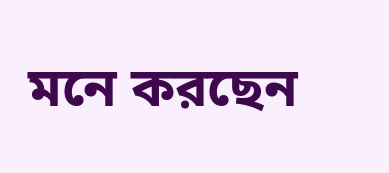মনে করছেন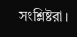সংশ্লিষ্টরা।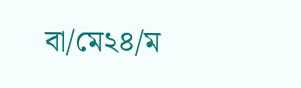বা/মে২৪/ম